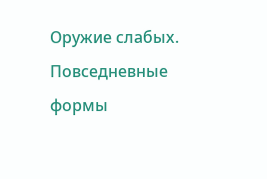Оружие слабых. Повседневные формы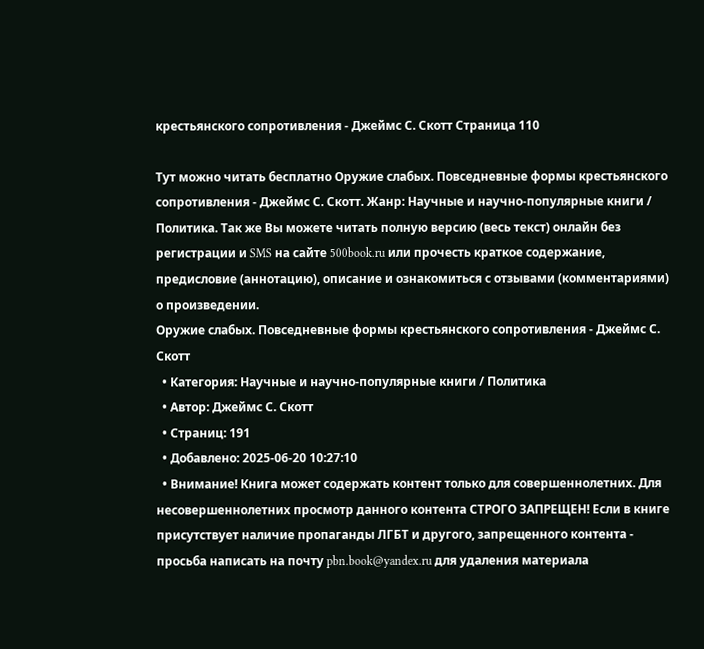крестьянского сопротивления - Джеймс С. Скотт Страница 110

Тут можно читать бесплатно Оружие слабых. Повседневные формы крестьянского сопротивления - Джеймс С. Скотт. Жанр: Научные и научно-популярные книги / Политика. Так же Вы можете читать полную версию (весь текст) онлайн без регистрации и SMS на сайте 500book.ru или прочесть краткое содержание, предисловие (аннотацию), описание и ознакомиться с отзывами (комментариями) о произведении.
Оружие слабых. Повседневные формы крестьянского сопротивления - Джеймс С. Скотт
  • Категория: Научные и научно-популярные книги / Политика
  • Автор: Джеймс С. Скотт
  • Страниц: 191
  • Добавлено: 2025-06-20 10:27:10
  • Внимание! Книга может содержать контент только для совершеннолетних. Для несовершеннолетних просмотр данного контента СТРОГО ЗАПРЕЩЕН! Если в книге присутствует наличие пропаганды ЛГБТ и другого, запрещенного контента - просьба написать на почту pbn.book@yandex.ru для удаления материала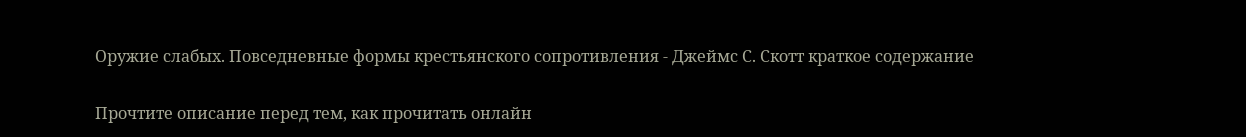Оружие слабых. Повседневные формы крестьянского сопротивления - Джеймс С. Скотт краткое содержание

Прочтите описание перед тем, как прочитать онлайн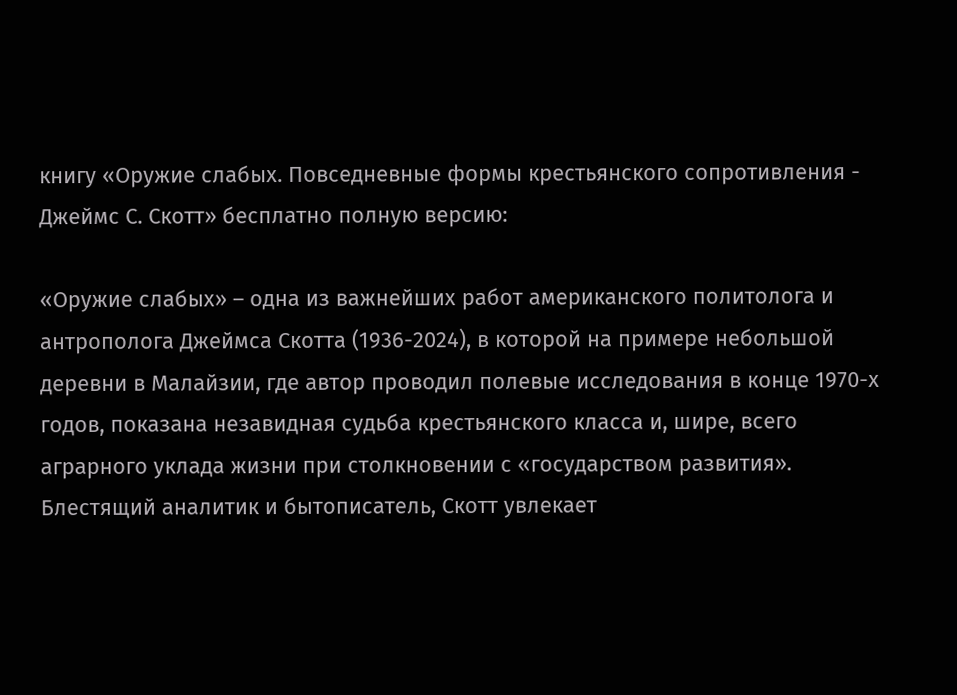книгу «Оружие слабых. Повседневные формы крестьянского сопротивления - Джеймс С. Скотт» бесплатно полную версию:

«Оружие слабых» – одна из важнейших работ американского политолога и антрополога Джеймса Скотта (1936-2024), в которой на примере небольшой деревни в Малайзии, где автор проводил полевые исследования в конце 1970-х годов, показана незавидная судьба крестьянского класса и, шире, всего аграрного уклада жизни при столкновении с «государством развития». Блестящий аналитик и бытописатель, Скотт увлекает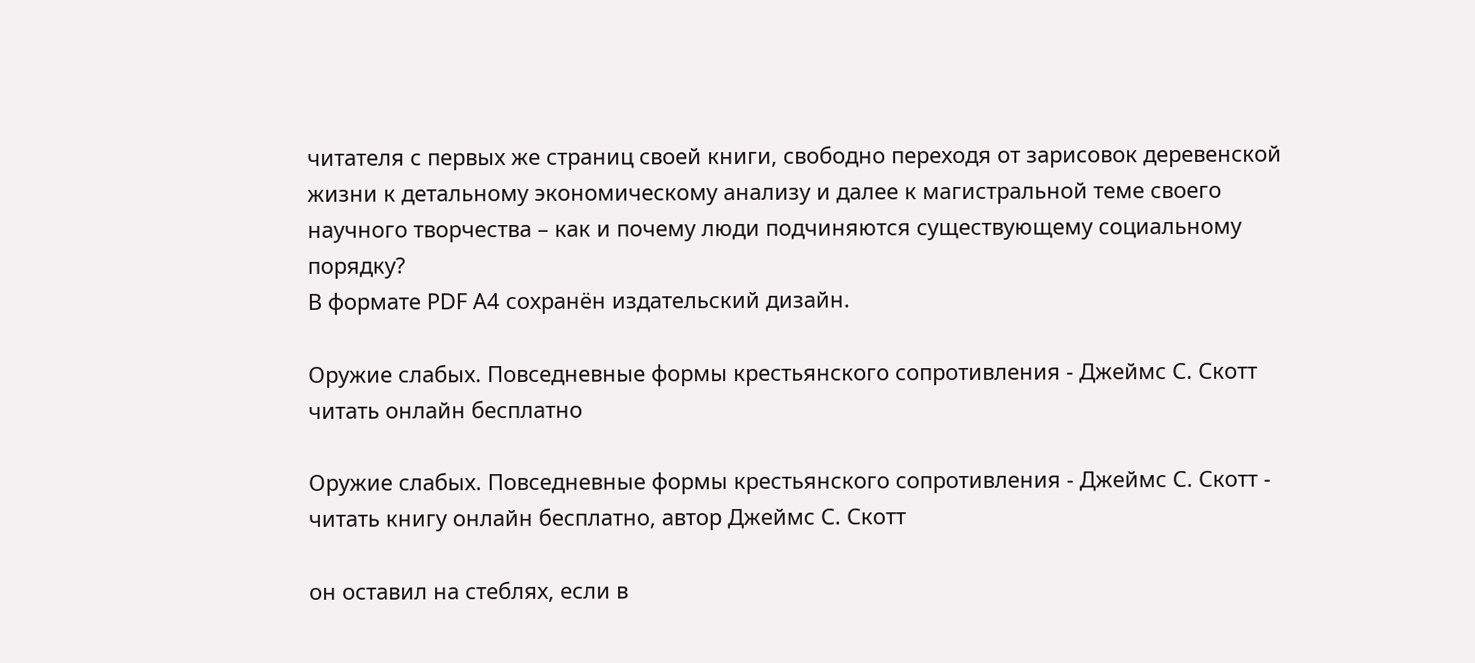читателя с первых же страниц своей книги, свободно переходя от зарисовок деревенской жизни к детальному экономическому анализу и далее к магистральной теме своего научного творчества – как и почему люди подчиняются существующему социальному порядку?
В формате PDF A4 сохранён издательский дизайн.

Оружие слабых. Повседневные формы крестьянского сопротивления - Джеймс С. Скотт читать онлайн бесплатно

Оружие слабых. Повседневные формы крестьянского сопротивления - Джеймс С. Скотт - читать книгу онлайн бесплатно, автор Джеймс С. Скотт

он оставил на стеблях, если в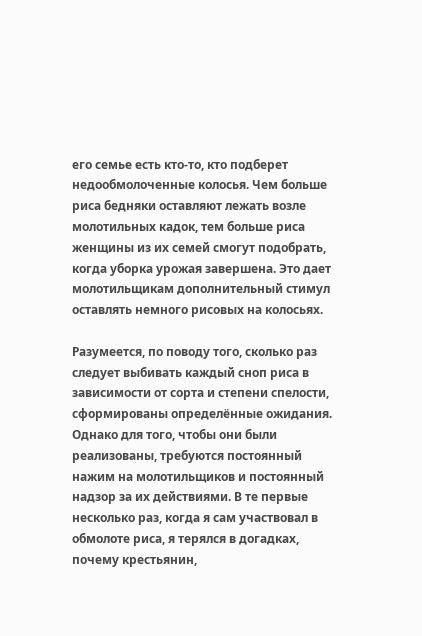его семье есть кто-то, кто подберет недообмолоченные колосья. Чем больше риса бедняки оставляют лежать возле молотильных кадок, тем больше риса женщины из их семей смогут подобрать, когда уборка урожая завершена. Это дает молотильщикам дополнительный стимул оставлять немного рисовых на колосьях.

Разумеется, по поводу того, сколько раз следует выбивать каждый сноп риса в зависимости от сорта и степени спелости, сформированы определённые ожидания. Однако для того, чтобы они были реализованы, требуются постоянный нажим на молотильщиков и постоянный надзор за их действиями. В те первые несколько раз, когда я сам участвовал в обмолоте риса, я терялся в догадках, почему крестьянин,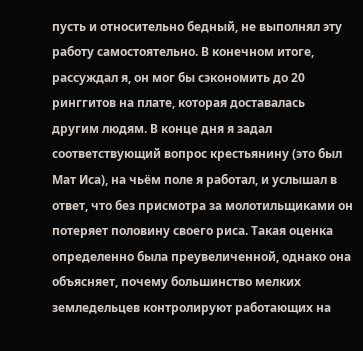пусть и относительно бедный, не выполнял эту работу самостоятельно. В конечном итоге, рассуждал я, он мог бы сэкономить до 20 ринггитов на плате, которая доставалась другим людям. В конце дня я задал соответствующий вопрос крестьянину (это был Мат Иса), на чьём поле я работал, и услышал в ответ, что без присмотра за молотильщиками он потеряет половину своего риса. Такая оценка определенно была преувеличенной, однако она объясняет, почему большинство мелких земледельцев контролируют работающих на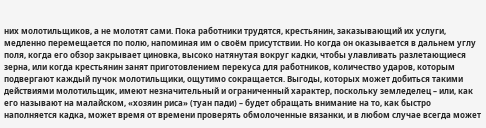них молотильщиков, а не молотят сами. Пока работники трудятся, крестьянин, заказывающий их услуги, медленно перемещается по полю, напоминая им о своём присутствии. Но когда он оказывается в дальнем углу поля, когда его обзор закрывает циновка, высоко натянутая вокруг кадки, чтобы улавливать разлетающиеся зерна, или когда крестьянин занят приготовлением перекуса для работников, количество ударов, которым подвергают каждый пучок молотильщики, ощутимо сокращается. Выгоды, которых может добиться такими действиями молотильщик, имеют незначительный и ограниченный характер, поскольку земледелец – или, как его называют на малайском, «хозяин риса» (туан пади) – будет обращать внимание на то, как быстро наполняется кадка, может время от времени проверять обмолоченные вязанки, и в любом случае всегда может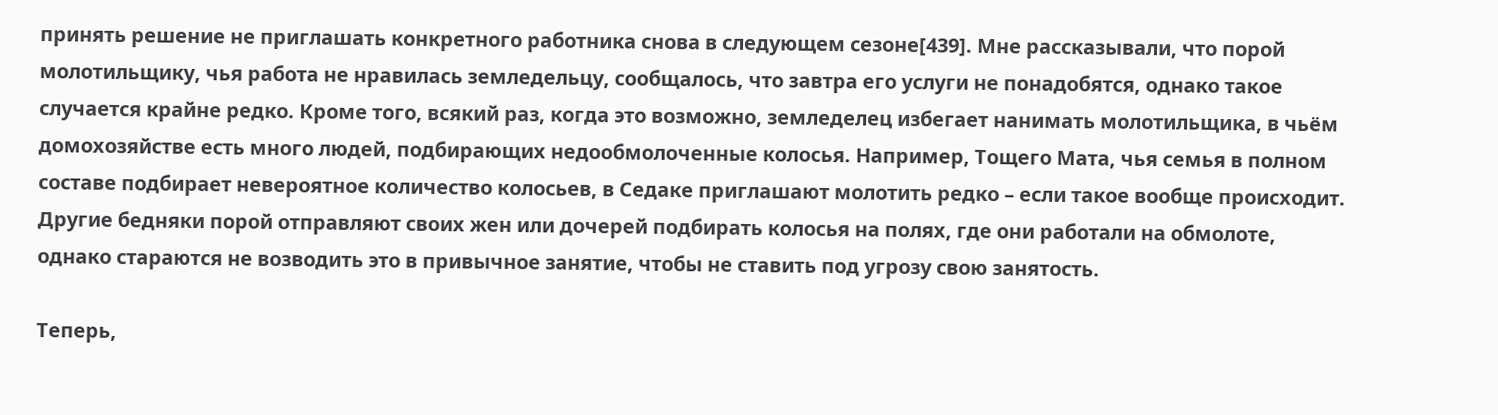принять решение не приглашать конкретного работника снова в следующем сезоне[439]. Мне рассказывали, что порой молотильщику, чья работа не нравилась земледельцу, сообщалось, что завтра его услуги не понадобятся, однако такое случается крайне редко. Кроме того, всякий раз, когда это возможно, земледелец избегает нанимать молотильщика, в чьём домохозяйстве есть много людей, подбирающих недообмолоченные колосья. Например, Тощего Мата, чья семья в полном составе подбирает невероятное количество колосьев, в Седаке приглашают молотить редко – если такое вообще происходит. Другие бедняки порой отправляют своих жен или дочерей подбирать колосья на полях, где они работали на обмолоте, однако стараются не возводить это в привычное занятие, чтобы не ставить под угрозу свою занятость.

Теперь,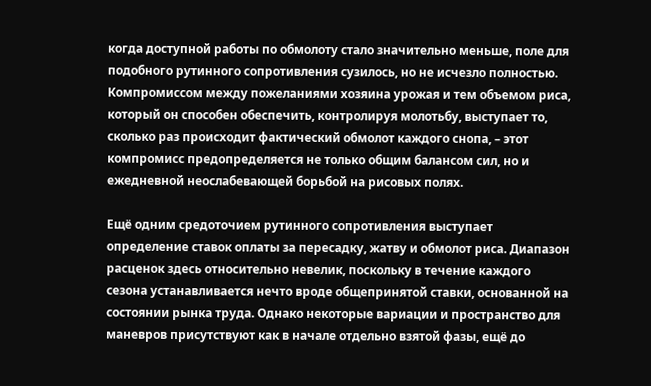когда доступной работы по обмолоту стало значительно меньше, поле для подобного рутинного сопротивления сузилось, но не исчезло полностью. Компромиссом между пожеланиями хозяина урожая и тем объемом риса, который он способен обеспечить, контролируя молотьбу, выступает то, сколько раз происходит фактический обмолот каждого снопа, – этот компромисс предопределяется не только общим балансом сил, но и ежедневной неослабевающей борьбой на рисовых полях.

Ещё одним средоточием рутинного сопротивления выступает определение ставок оплаты за пересадку, жатву и обмолот риса. Диапазон расценок здесь относительно невелик, поскольку в течение каждого сезона устанавливается нечто вроде общепринятой ставки, основанной на состоянии рынка труда. Однако некоторые вариации и пространство для маневров присутствуют как в начале отдельно взятой фазы, ещё до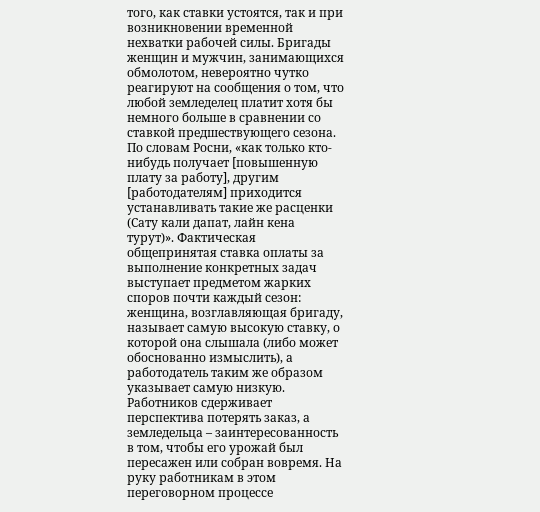того, как ставки устоятся, так и при возникновении временной нехватки рабочей силы. Бригады женщин и мужчин, занимающихся обмолотом, невероятно чутко реагируют на сообщения о том, что любой земледелец платит хотя бы немного больше в сравнении со ставкой предшествующего сезона. По словам Росни, «как только кто-нибудь получает [повышенную плату за работу], другим [работодателям] приходится устанавливать такие же расценки (Сату кали дапат, лайн кена турут)». Фактическая общепринятая ставка оплаты за выполнение конкретных задач выступает предметом жарких споров почти каждый сезон: женщина, возглавляющая бригаду, называет самую высокую ставку, о которой она слышала (либо может обоснованно измыслить), а работодатель таким же образом указывает самую низкую. Работников сдерживает перспектива потерять заказ, а земледельца – заинтересованность в том, чтобы его урожай был пересажен или собран вовремя. На руку работникам в этом переговорном процессе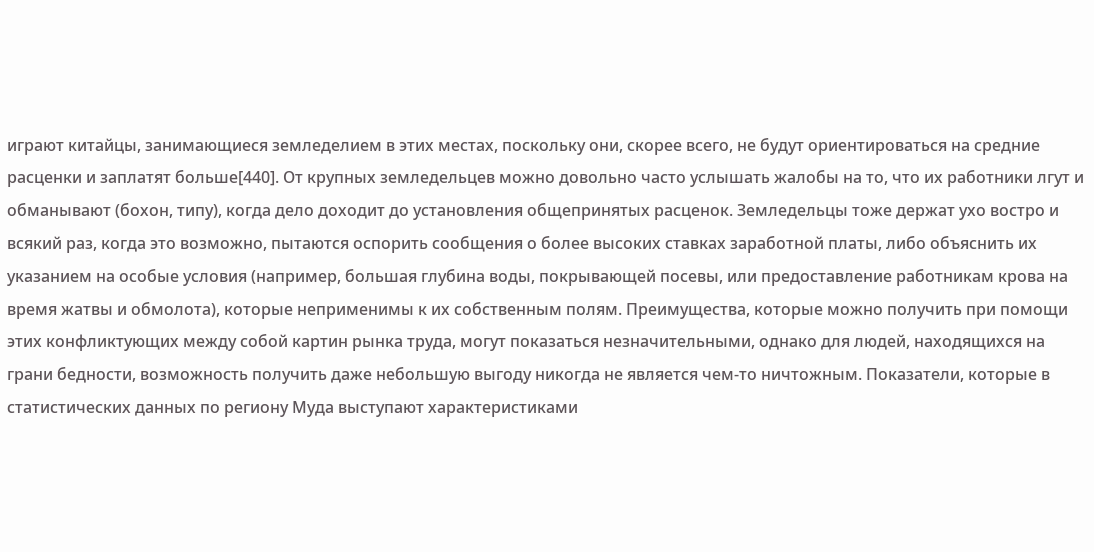играют китайцы, занимающиеся земледелием в этих местах, поскольку они, скорее всего, не будут ориентироваться на средние расценки и заплатят больше[440]. От крупных земледельцев можно довольно часто услышать жалобы на то, что их работники лгут и обманывают (бохон, типу), когда дело доходит до установления общепринятых расценок. Земледельцы тоже держат ухо востро и всякий раз, когда это возможно, пытаются оспорить сообщения о более высоких ставках заработной платы, либо объяснить их указанием на особые условия (например, большая глубина воды, покрывающей посевы, или предоставление работникам крова на время жатвы и обмолота), которые неприменимы к их собственным полям. Преимущества, которые можно получить при помощи этих конфликтующих между собой картин рынка труда, могут показаться незначительными, однако для людей, находящихся на грани бедности, возможность получить даже небольшую выгоду никогда не является чем-то ничтожным. Показатели, которые в статистических данных по региону Муда выступают характеристиками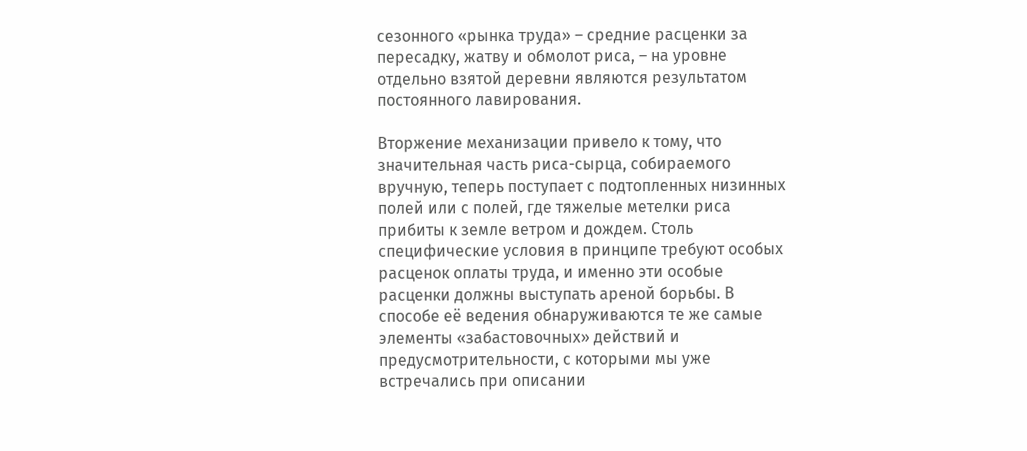сезонного «рынка труда» – средние расценки за пересадку, жатву и обмолот риса, – на уровне отдельно взятой деревни являются результатом постоянного лавирования.

Вторжение механизации привело к тому, что значительная часть риса-сырца, собираемого вручную, теперь поступает с подтопленных низинных полей или с полей, где тяжелые метелки риса прибиты к земле ветром и дождем. Столь специфические условия в принципе требуют особых расценок оплаты труда, и именно эти особые расценки должны выступать ареной борьбы. В способе её ведения обнаруживаются те же самые элементы «забастовочных» действий и предусмотрительности, с которыми мы уже встречались при описании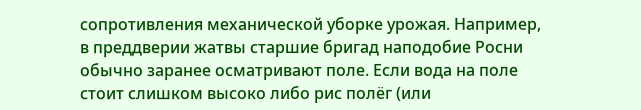сопротивления механической уборке урожая. Например, в преддверии жатвы старшие бригад наподобие Росни обычно заранее осматривают поле. Если вода на поле стоит слишком высоко либо рис полёг (или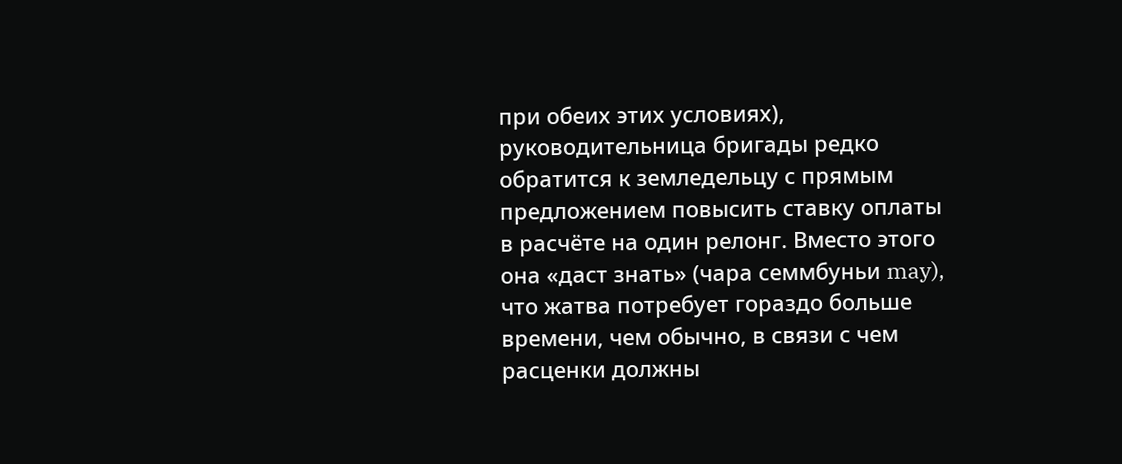при обеих этих условиях), руководительница бригады редко обратится к земледельцу с прямым предложением повысить ставку оплаты в расчёте на один релонг. Вместо этого она «даст знать» (чара семмбуньи may), что жатва потребует гораздо больше времени, чем обычно, в связи с чем расценки должны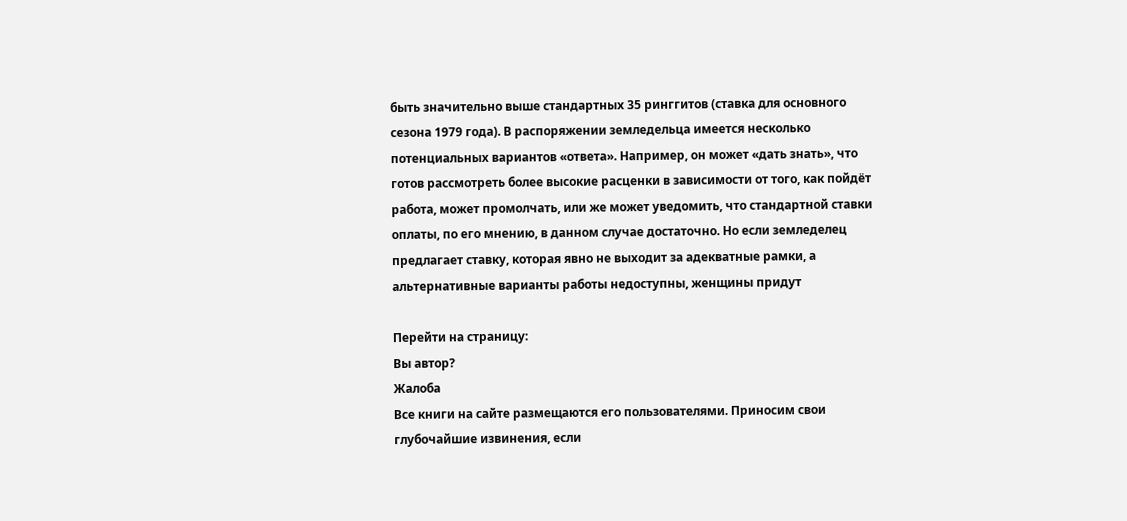быть значительно выше стандартных 35 ринггитов (ставка для основного сезона 1979 года). В распоряжении земледельца имеется несколько потенциальных вариантов «ответа». Например, он может «дать знать», что готов рассмотреть более высокие расценки в зависимости от того, как пойдёт работа, может промолчать, или же может уведомить, что стандартной ставки оплаты, по его мнению, в данном случае достаточно. Но если земледелец предлагает ставку, которая явно не выходит за адекватные рамки, а альтернативные варианты работы недоступны, женщины придут

Перейти на страницу:
Вы автор?
Жалоба
Все книги на сайте размещаются его пользователями. Приносим свои глубочайшие извинения, если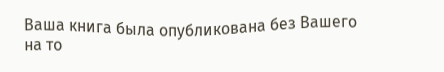Ваша книга была опубликована без Вашего на то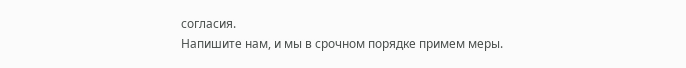согласия.
Напишите нам, и мы в срочном порядке примем меры.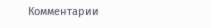Комментарии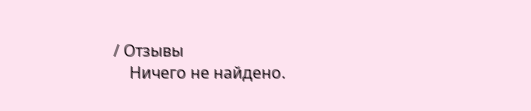/ Отзывы
    Ничего не найдено.